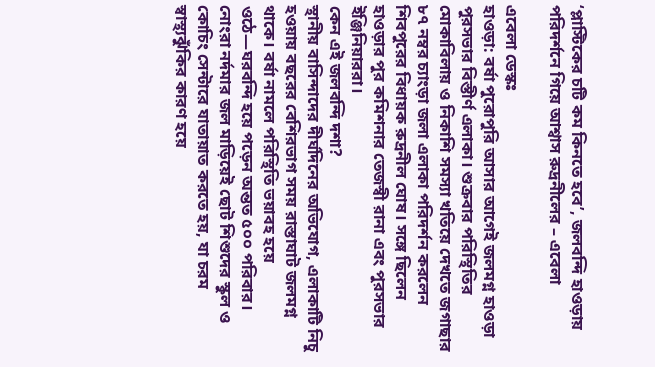‘প্লাস্টিকের চটি কম কিনতে হবে’, জলবন্দি হাওড়ায় পরিদর্শনে গিয়ে আশ্বাস রুদ্রনীলের – এবেলা

এবেলা ডেস্কঃ
হাওড়া: বর্ষা পুরোপুরি আসার আগেই জলমগ্ন হাওড়া পুরসভার বিস্তীর্ণ এলাকা। শুক্রবার পরিস্থিতির মোকাবিলায় ও নিকাশি সমস্যা খতিয়ে দেখতে জগাছার ৮৭ নম্বর চ্যাংড়া জলা এলাকা পরিদর্শন করলেন শিবপুরের বিধায়ক রুদ্রনীল ঘোষ। সঙ্গে ছিলেন হাওড়ার পুর কমিশনার তেজস্বী রানা এবং পুরসভার ইঞ্জিনিয়াররা।
কেন এই জলবন্দি দশা?
স্থানীয় বাসিন্দাদের দীর্ঘদিনের অভিযোগ, এলাকাটি নিচু হওয়ায় বছরের বেশিরভাগ সময় রাস্তাঘাট জলমগ্ন থাকে। বর্ষা নামলে পরিস্থিতি ভয়াবহ হয়ে ওঠে—ঘরবন্দি হয়ে পড়েন অন্তত ৫০০ পরিবার। নোংরা নর্দমার জল মাড়িয়েই ছোট শিশুদের স্কুল ও কোচিং সেন্টারে যাতায়াত করতে হয়, যা চরম স্বাস্থ্যঝুঁকির কারণ হয়ে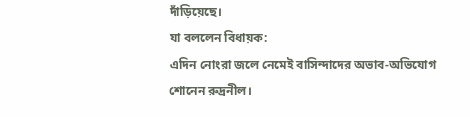দাঁড়িয়েছে।
যা বললেন বিধায়ক:
এদিন নোংরা জলে নেমেই বাসিন্দাদের অভাব-অভিযোগ শোনেন রুদ্রনীল।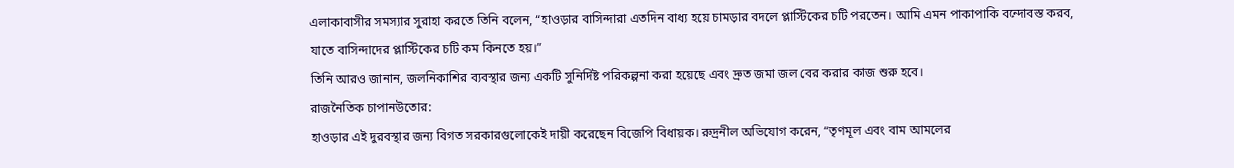এলাকাবাসীর সমস্যার সুরাহা করতে তিনি বলেন, “হাওড়ার বাসিন্দারা এতদিন বাধ্য হয়ে চামড়ার বদলে প্লাস্টিকের চটি পরতেন। আমি এমন পাকাপাকি বন্দোবস্ত করব, যাতে বাসিন্দাদের প্লাস্টিকের চটি কম কিনতে হয়।”
তিনি আরও জানান, জলনিকাশির ব্যবস্থার জন্য একটি সুনির্দিষ্ট পরিকল্পনা করা হয়েছে এবং দ্রুত জমা জল বের করার কাজ শুরু হবে।
রাজনৈতিক চাপানউতোর:
হাওড়ার এই দুরবস্থার জন্য বিগত সরকারগুলোকেই দায়ী করেছেন বিজেপি বিধায়ক। রুদ্রনীল অভিযোগ করেন, “তৃণমূল এবং বাম আমলের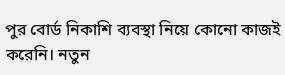পুর বোর্ড নিকাশি ব্যবস্থা নিয়ে কোনো কাজই করেনি। নতুন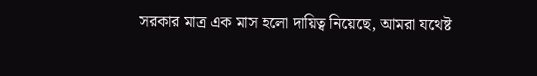সরকার মাত্র এক মাস হলো দায়িত্ব নিয়েছে, আমরা যথেষ্ট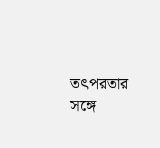তৎপরতার সঙ্গে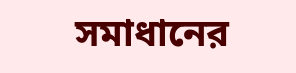সমাধানের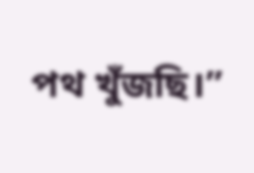পথ খুঁজছি।”